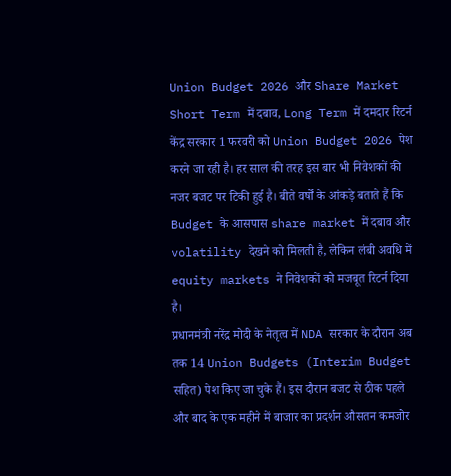Union Budget 2026 और Share Market Short Term में दबाव, Long Term में दमदार रिटर्न
केंद्र सरकार 1 फरवरी को Union Budget 2026 पेश करने जा रही है। हर साल की तरह इस बार भी निवेशकों की नजर बजट पर टिकी हुई है। बीते वर्षों के आंकड़े बताते हैं कि Budget के आसपास share market में दबाव और volatility देखने को मिलती है, लेकिन लंबी अवधि में equity markets ने निवेशकों को मजबूत रिटर्न दिया है।
प्रधानमंत्री नरेंद्र मोदी के नेतृत्व में NDA सरकार के दौरान अब तक 14 Union Budgets (Interim Budget सहित) पेश किए जा चुके हैं। इस दौरान बजट से ठीक पहले और बाद के एक महीने में बाजार का प्रदर्शन औसतन कमजोर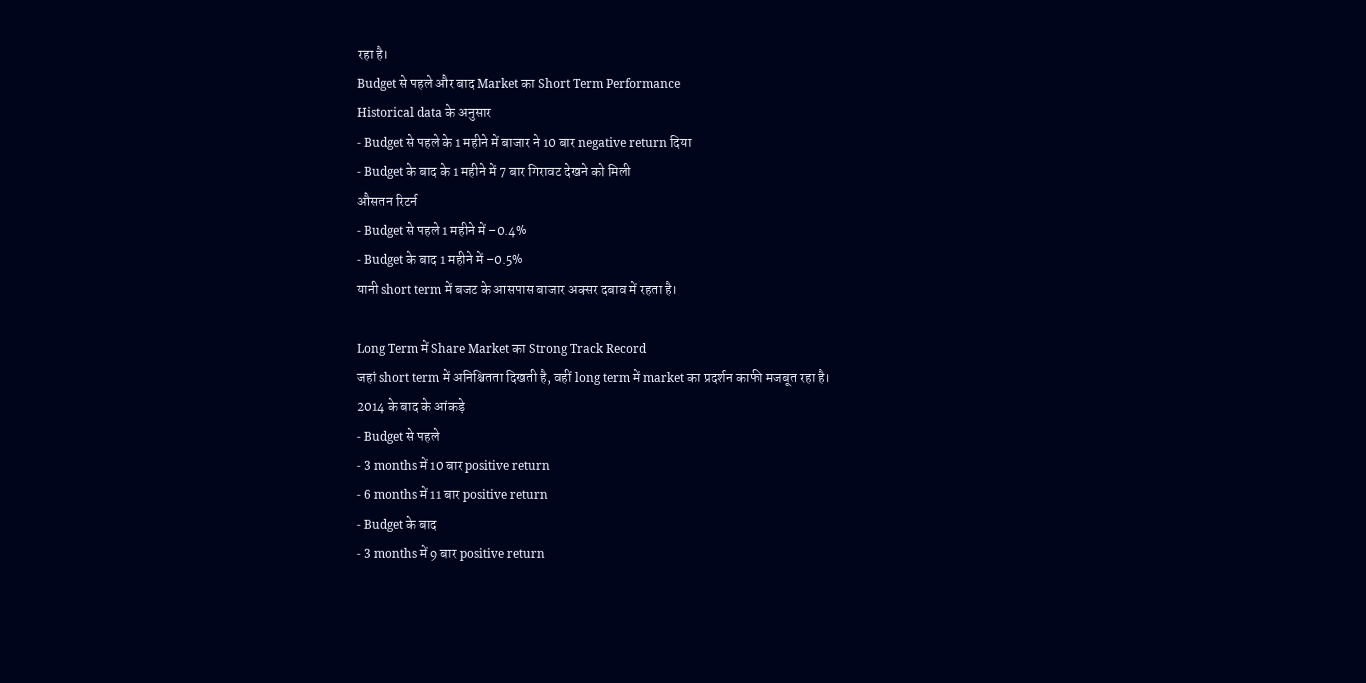रहा है।
Budget से पहले और बाद Market का Short Term Performance
Historical data के अनुसार
- Budget से पहले के 1 महीने में बाजार ने 10 बार negative return दिया
- Budget के बाद के 1 महीने में 7 बार गिरावट देखने को मिली
औसतन रिटर्न
- Budget से पहले 1 महीने में –0.4%
- Budget के बाद 1 महीने में –0.5%
यानी short term में बजट के आसपास बाजार अक्सर दबाव में रहता है।

Long Term में Share Market का Strong Track Record
जहां short term में अनिश्चितता दिखती है, वहीं long term में market का प्रदर्शन काफी मजबूत रहा है।
2014 के बाद के आंकड़े
- Budget से पहले
- 3 months में 10 बार positive return
- 6 months में 11 बार positive return
- Budget के बाद
- 3 months में 9 बार positive return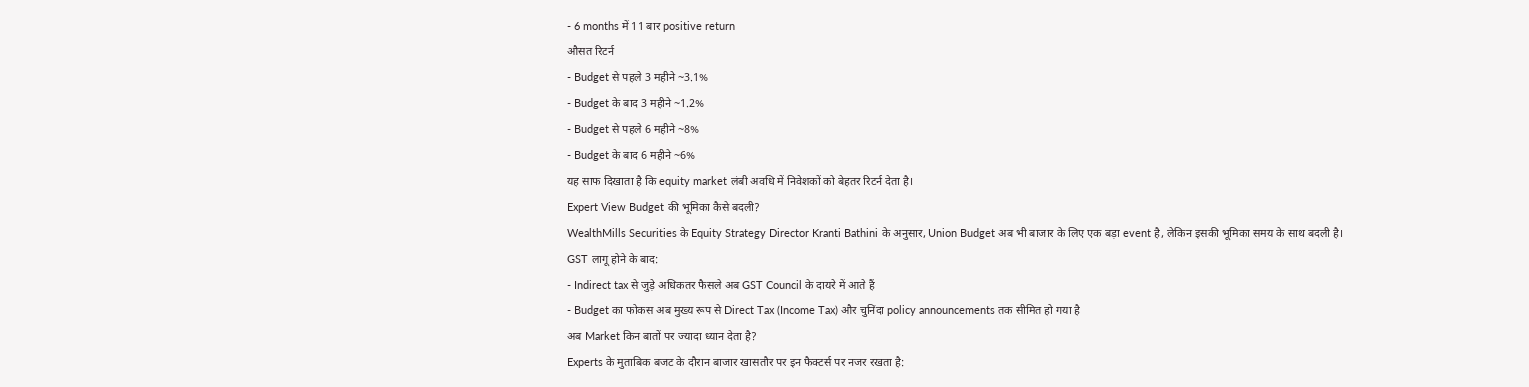- 6 months में 11 बार positive return
औसत रिटर्न
- Budget से पहले 3 महीने ~3.1%
- Budget के बाद 3 महीने ~1.2%
- Budget से पहले 6 महीने ~8%
- Budget के बाद 6 महीने ~6%
यह साफ दिखाता है कि equity market लंबी अवधि में निवेशकों को बेहतर रिटर्न देता है।
Expert View Budget की भूमिका कैसे बदली?
WealthMills Securities के Equity Strategy Director Kranti Bathini के अनुसार, Union Budget अब भी बाजार के लिए एक बड़ा event है, लेकिन इसकी भूमिका समय के साथ बदली है।
GST लागू होने के बाद:
- Indirect tax से जुड़े अधिकतर फैसले अब GST Council के दायरे में आते हैं
- Budget का फोकस अब मुख्य रूप से Direct Tax (Income Tax) और चुनिंदा policy announcements तक सीमित हो गया है
अब Market किन बातों पर ज्यादा ध्यान देता है?
Experts के मुताबिक बजट के दौरान बाजार खासतौर पर इन फैक्टर्स पर नजर रखता है: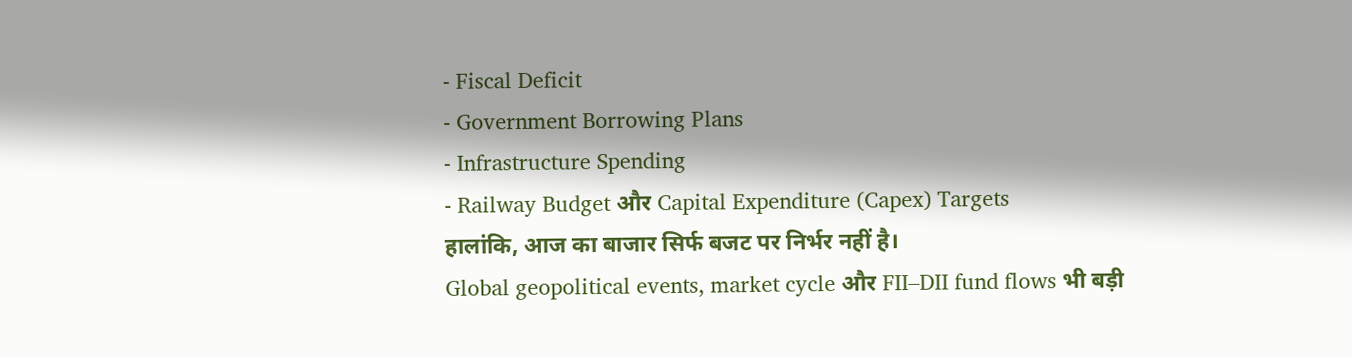- Fiscal Deficit
- Government Borrowing Plans
- Infrastructure Spending
- Railway Budget और Capital Expenditure (Capex) Targets
हालांकि, आज का बाजार सिर्फ बजट पर निर्भर नहीं है।
Global geopolitical events, market cycle और FII–DII fund flows भी बड़ी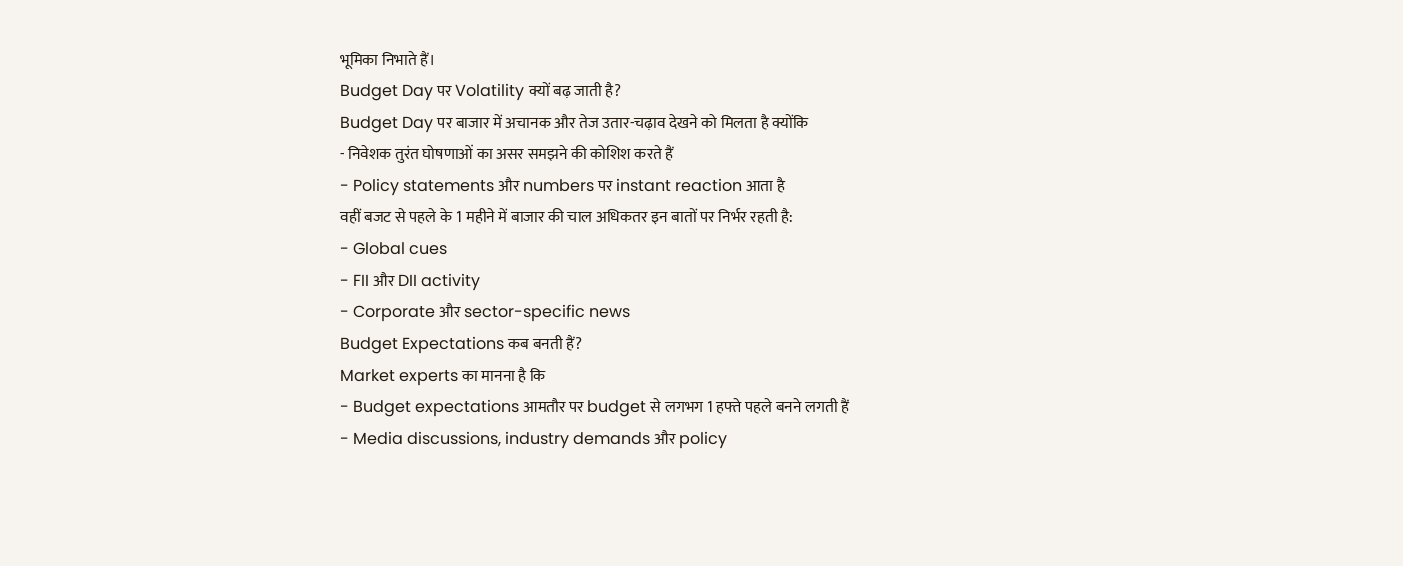भूमिका निभाते हैं।
Budget Day पर Volatility क्यों बढ़ जाती है?
Budget Day पर बाजार में अचानक और तेज उतार-चढ़ाव देखने को मिलता है क्योंकि
- निवेशक तुरंत घोषणाओं का असर समझने की कोशिश करते हैं
- Policy statements और numbers पर instant reaction आता है
वहीं बजट से पहले के 1 महीने में बाजार की चाल अधिकतर इन बातों पर निर्भर रहती है:
- Global cues
- FII और DII activity
- Corporate और sector-specific news
Budget Expectations कब बनती हैं?
Market experts का मानना है कि
- Budget expectations आमतौर पर budget से लगभग 1 हफ्ते पहले बनने लगती हैं
- Media discussions, industry demands और policy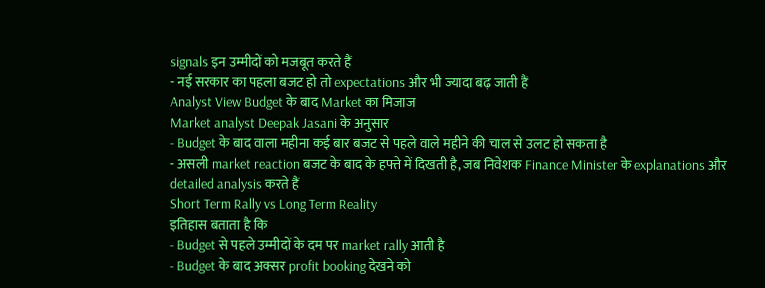signals इन उम्मीदों को मजबूत करते हैं
- नई सरकार का पहला बजट हो तो expectations और भी ज्यादा बढ़ जाती हैं
Analyst View Budget के बाद Market का मिजाज
Market analyst Deepak Jasani के अनुसार
- Budget के बाद वाला महीना कई बार बजट से पहले वाले महीने की चाल से उलट हो सकता है
- असली market reaction बजट के बाद के हफ्ते में दिखती है, जब निवेशक Finance Minister के explanations और detailed analysis करते हैं
Short Term Rally vs Long Term Reality
इतिहास बताता है कि
- Budget से पहले उम्मीदों के दम पर market rally आती है
- Budget के बाद अक्सर profit booking देखने को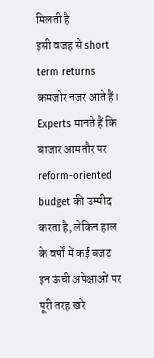मिलती है
इसी वजह से short term returns कमजोर नजर आते हैं।
Experts मानते हैं कि बाजार आमतौर पर reform-oriented budget की उम्मीद करता है, लेकिन हाल के वर्षों में कई बजट इन ऊंची अपेक्षाओं पर पूरी तरह खरे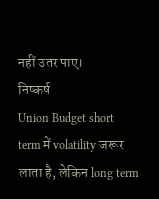नहीं उतर पाए।
निष्कर्ष
Union Budget short term में volatility जरूर लाता है, लेकिन long term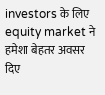investors के लिए equity market ने हमेशा बेहतर अवसर दिए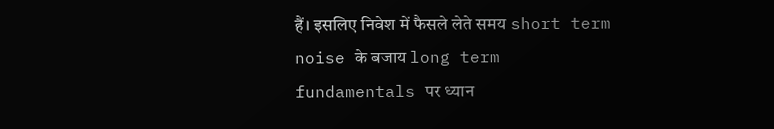हैं। इसलिए निवेश में फैसले लेते समय short term noise के बजाय long term fundamentals पर ध्यान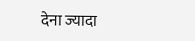देना ज्यादा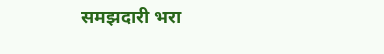समझदारी भरा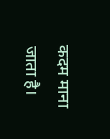कदम माना जाता है।